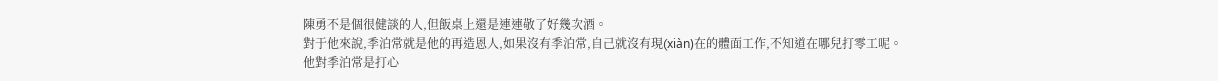陳勇不是個很健談的人,但飯桌上還是連連敬了好幾次酒。
對于他來說,季泊常就是他的再造恩人,如果沒有季泊常,自己就沒有現(xiàn)在的體面工作,不知道在哪兒打零工呢。
他對季泊常是打心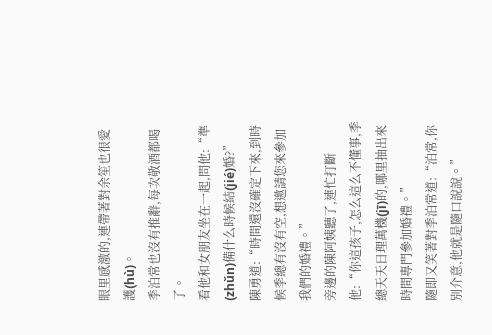眼里感激的,連帶著對余笙也很愛護(hù)。
季泊常也沒有推辭,每次敬酒都喝了。
看他和女朋友坐在一起,問他:“準(zhǔn)備什么時候結(jié)婚?”
陳勇道:“時間還沒確定下來,到時候季總有沒有空,想邀請您來參加我們的婚禮。”
旁邊的陳阿姨聽了,連忙打斷他:“你這孩子,怎么這么不懂事,季總天天日理萬機(jī)的,哪里抽出來時間專門參加婚禮。”
隨即又笑著對季泊常道:“泊常,你別介意,他就是隨口說說。”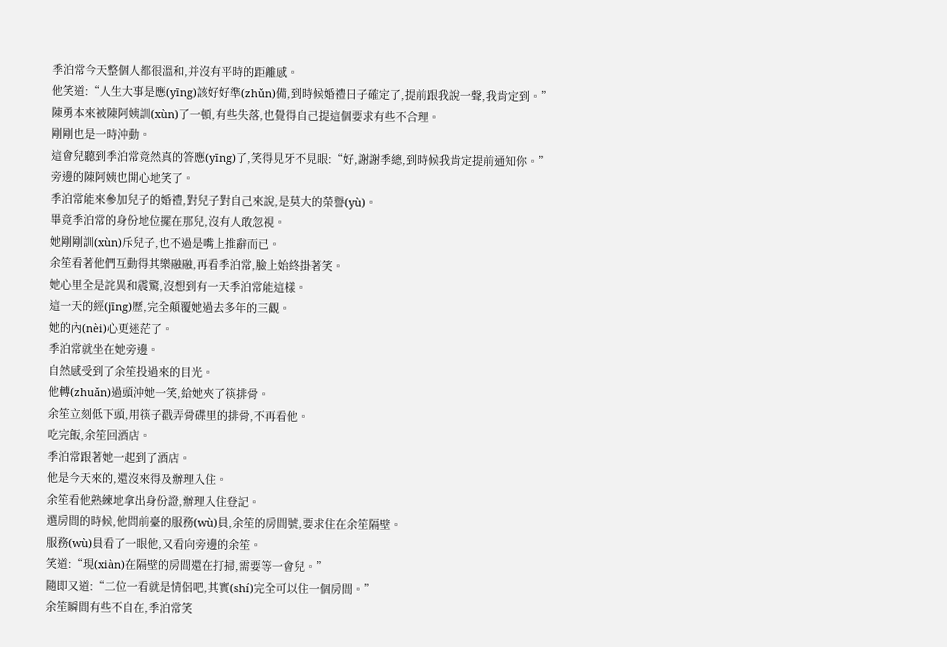季泊常今天整個人都很溫和,并沒有平時的距離感。
他笑道:“人生大事是應(yīng)該好好準(zhǔn)備,到時候婚禮日子確定了,提前跟我說一聲,我肯定到。”
陳勇本來被陳阿姨訓(xùn)了一頓,有些失落,也覺得自己提這個要求有些不合理。
剛剛也是一時沖動。
這會兒聽到季泊常竟然真的答應(yīng)了,笑得見牙不見眼:“好,謝謝季總,到時候我肯定提前通知你。”
旁邊的陳阿姨也開心地笑了。
季泊常能來參加兒子的婚禮,對兒子對自己來說,是莫大的榮譽(yù)。
畢竟季泊常的身份地位擺在那兒,沒有人敢忽視。
她剛剛訓(xùn)斥兒子,也不過是嘴上推辭而已。
余笙看著他們互動得其樂融融,再看季泊常,臉上始終掛著笑。
她心里全是詫異和震驚,沒想到有一天季泊常能這樣。
這一天的經(jīng)歷,完全顛覆她過去多年的三觀。
她的內(nèi)心更迷茫了。
季泊常就坐在她旁邊。
自然感受到了余笙投過來的目光。
他轉(zhuǎn)過頭沖她一笑,給她夾了筷排骨。
余笙立刻低下頭,用筷子戳弄骨碟里的排骨,不再看他。
吃完飯,余笙回酒店。
季泊常跟著她一起到了酒店。
他是今天來的,還沒來得及辦理入住。
余笙看他熟練地拿出身份證,辦理入住登記。
選房間的時候,他問前臺的服務(wù)員,余笙的房間號,要求住在余笙隔壁。
服務(wù)員看了一眼他,又看向旁邊的余笙。
笑道:“現(xiàn)在隔壁的房間還在打掃,需要等一會兒。”
隨即又道:“二位一看就是情侶吧,其實(shí)完全可以住一個房間。”
余笙瞬間有些不自在,季泊常笑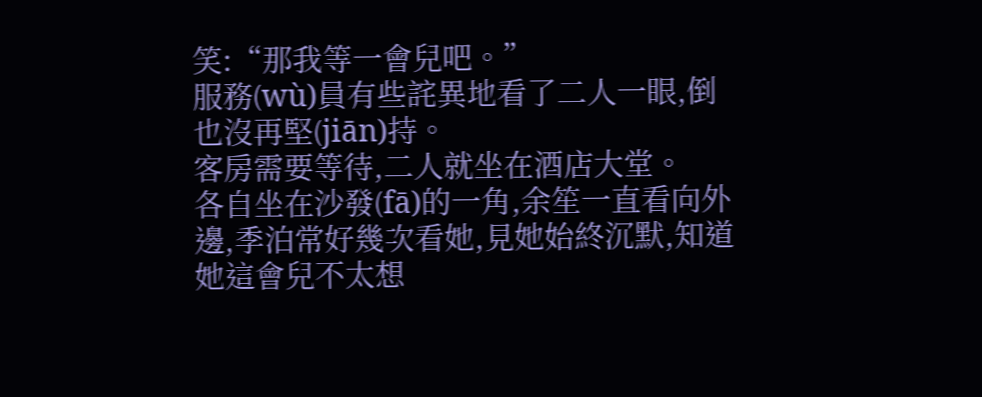笑:“那我等一會兒吧。”
服務(wù)員有些詫異地看了二人一眼,倒也沒再堅(jiān)持。
客房需要等待,二人就坐在酒店大堂。
各自坐在沙發(fā)的一角,余笙一直看向外邊,季泊常好幾次看她,見她始終沉默,知道她這會兒不太想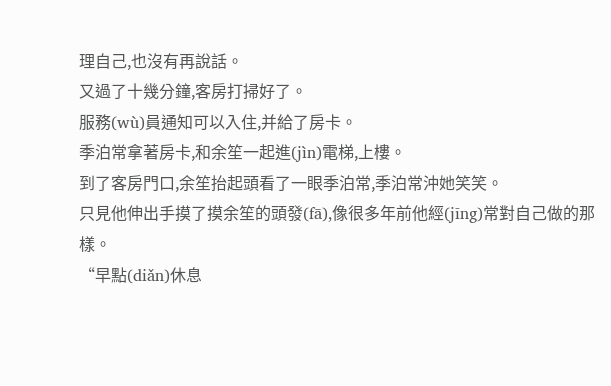理自己,也沒有再說話。
又過了十幾分鐘,客房打掃好了。
服務(wù)員通知可以入住,并給了房卡。
季泊常拿著房卡,和余笙一起進(jìn)電梯,上樓。
到了客房門口,余笙抬起頭看了一眼季泊常,季泊常沖她笑笑。
只見他伸出手摸了摸余笙的頭發(fā),像很多年前他經(jīng)常對自己做的那樣。
“早點(diǎn)休息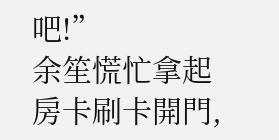吧!”
余笙慌忙拿起房卡刷卡開門,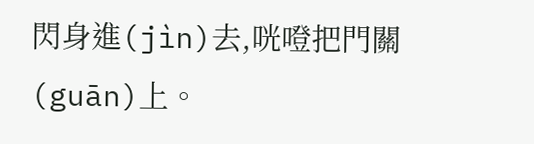閃身進(jìn)去,咣噔把門關(guān)上。